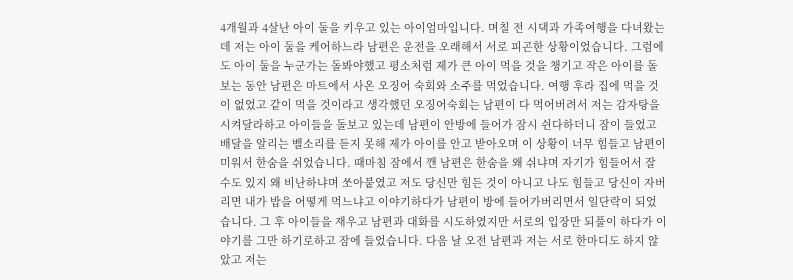4개월과 4살난 아이 둘을 키우고 있는 아이엄마입니다. 며칠 전 시댁과 가족여행을 다녀왔는데 저는 아이 둘을 케어하느라 남편은 운전을 오래해서 서로 피곤한 상황이었습니다. 그럼에도 아이 둘을 누군가는 돌봐야했고 평소처럼 제가 큰 아이 먹을 것을 챙기고 작은 아이를 돌보는 동안 남편은 마트에서 사온 오징어 숙회와 소주를 먹었습니다. 여행 후라 집에 먹을 것이 없었고 같이 먹을 것이라고 생각했던 오징어숙회는 남편이 다 먹어버려서 저는 감자탕을 시켜달라하고 아이들을 돌보고 있는데 남편이 안방에 들어가 잠시 쉰다하더니 잠이 들었고 배달을 알리는 벨소리를 듣지 못해 제가 아이를 안고 받아오며 이 상황이 너무 힘들고 남편이 미워서 한숨을 쉬었습니다. 때마침 잠에서 깬 남편은 한숨을 왜 쉬냐며 자기가 힘들어서 잘 수도 있지 왜 비난하냐며 쏘아붙였고 저도 당신만 힘든 것이 아니고 나도 힘들고 당신이 자버리면 내가 밥을 어떻게 먹느냐고 이야기하다가 남편이 방에 들어가버리면서 일단락이 되었습니다. 그 후 아이들을 재우고 남편과 대화를 시도하였지만 서로의 입장만 되풀이 하다가 이야기를 그만 하기로하고 잠에 들었습니다. 다음 날 오전 남편과 저는 서로 한마디도 하지 않았고 저는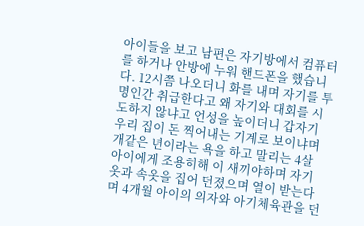아이들을 보고 남편은 자기방에서 컴퓨터를 하거나 안방에 누워 핸드폰을 했습니다. 12시쯤 나오더니 화를 내며 자기를 투명인간 취급한다고 왜 자기와 대회를 시도하지 않냐고 언성을 높이더니 갑자기 우리 집이 돈 찍어내는 기계로 보이냐며 개같은 년이라는 욕을 하고 말리는 4살 아이에게 조용히해 이 새끼야하며 자기 옷과 속옷을 집어 던졌으며 열이 받는다며 4개월 아이의 의자와 아기체육관을 던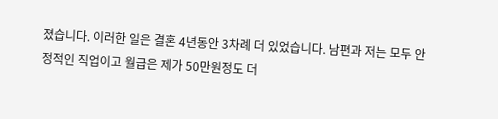졌습니다. 이러한 일은 결혼 4년동안 3차례 더 있었습니다. 남편과 저는 모두 안정적인 직업이고 월급은 제가 50만원정도 더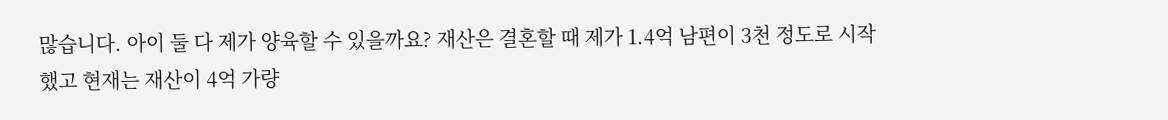많습니다. 아이 둘 다 제가 양육할 수 있을까요? 재산은 결혼할 때 제가 1.4억 남편이 3천 정도로 시작했고 현재는 재산이 4억 가량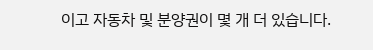이고 자동차 및 분양권이 몇 개 더 있습니다.